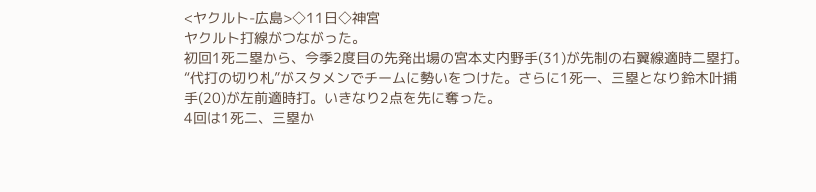<ヤクルト-広島>◇11日◇神宮
ヤクルト打線がつながった。
初回1死二塁から、今季2度目の先発出場の宮本丈内野手(31)が先制の右翼線適時二塁打。“代打の切り札”がスタメンでチームに勢いをつけた。さらに1死一、三塁となり鈴木叶捕手(20)が左前適時打。いきなり2点を先に奪った。
4回は1死二、三塁か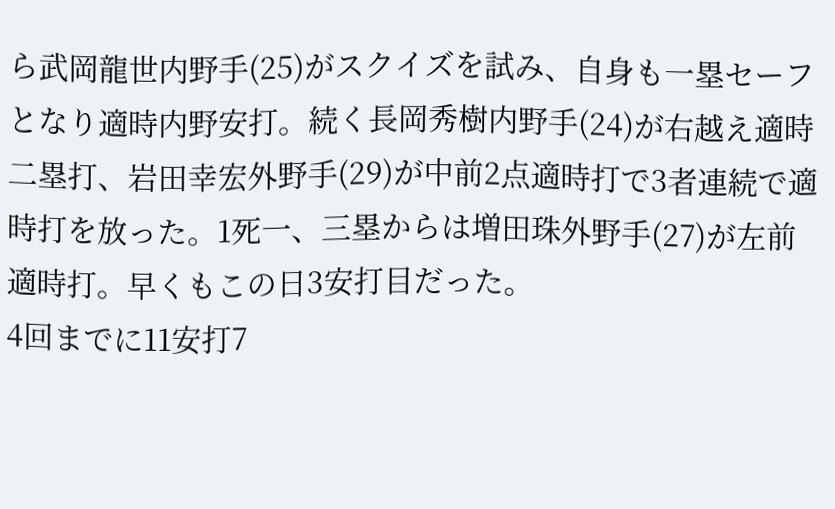ら武岡龍世内野手(25)がスクイズを試み、自身も一塁セーフとなり適時内野安打。続く長岡秀樹内野手(24)が右越え適時二塁打、岩田幸宏外野手(29)が中前2点適時打で3者連続で適時打を放った。1死一、三塁からは増田珠外野手(27)が左前適時打。早くもこの日3安打目だった。
4回までに11安打7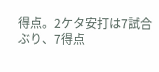得点。2ケタ安打は7試合ぶり、7得点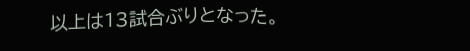以上は13試合ぶりとなった。